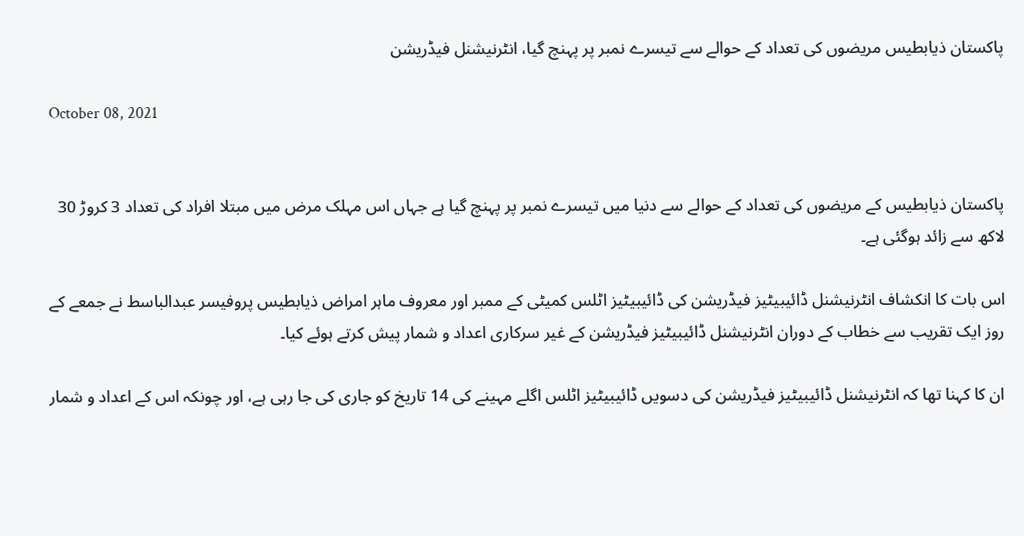پاکستان ذیابطیس مریضوں کی تعداد کے حوالے سے تیسرے نمبر پر پہنچ گیا، انٹرنیشنل فیڈریشن

October 08, 2021


پاکستان ذیابطیس کے مریضوں کی تعداد کے حوالے سے دنیا میں تیسرے نمبر پر پہنچ گیا ہے جہاں اس مہلک مرض میں مبتلا افراد کی تعداد 3 کروڑ 30 لاکھ سے زائد ہوگئی ہے۔

اس بات کا انکشاف انٹرنیشنل ڈائیبیٹیز فیڈریشن کی ڈائیبیٹیز اٹلس کمیٹی کے ممبر اور معروف ماہر امراض ذیابطیس پروفیسر عبدالباسط نے جمعے کے روز ایک تقریب سے خطاب کے دوران انٹرنیشنل ڈائیبیٹیز فیڈریشن کے غیر سرکاری اعداد و شمار پیش کرتے ہوئے کیا۔

ان کا کہنا تھا کہ انٹرنیشنل ڈائیبیٹیز فیڈریشن کی دسویں ڈائیبیٹیز اٹلس اگلے مہینے کی 14 تاریخ کو جاری کی جا رہی ہے، اور چونکہ اس کے اعداد و شمار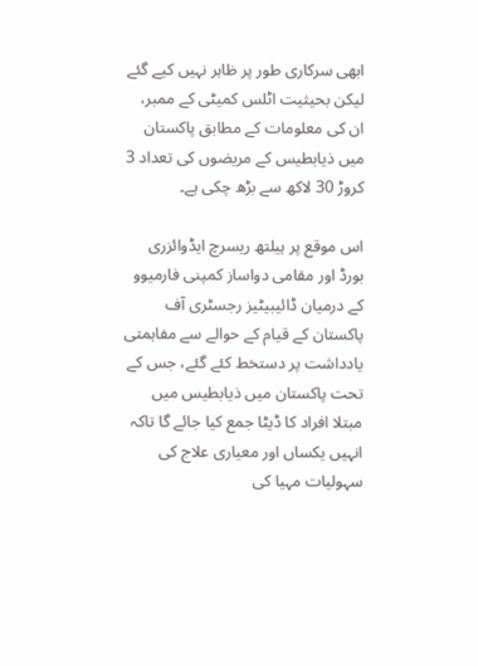ابھی سرکاری طور پر ظاہر نہیں کیے گئے لیکن بحیثیت اٹلس کمیٹی کے ممبر، ان کی معلومات کے مطابق پاکستان میں ذیابطیس کے مریضوں کی تعداد 3 کروڑ 30 لاکھ سے بڑھ چکی ہے۔

اس موقع پر ہیلتھ ریسرچ ایڈوائزری بورڈ اور مقامی دواساز کمپنی فارمیوو کے درمیان ڈائیبیٹیز رجسٹری آف پاکستان کے قیام کے حوالے سے مفاہمتی یادداشت پر دستخط کئے گئے، جس کے تحت پاکستان میں ذیابطیس میں مبتلا افراد کا ڈیٹا جمع کیا جائے گا تاکہ انہیں یکساں اور معیاری علاج کی سہولیات مہیا کی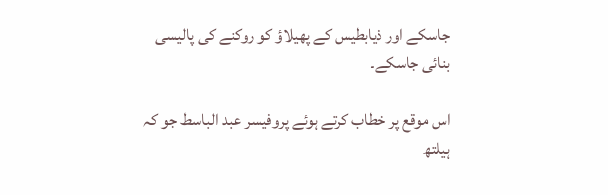جاسکے اور ذیابطیس کے پھیلاؤ کو روکنے کی پالیسی بنائی جاسکے۔

اس موقع پر خطاب کرتے ہوئے پروفیسر عبد الباسط جو کہ ہیلتھ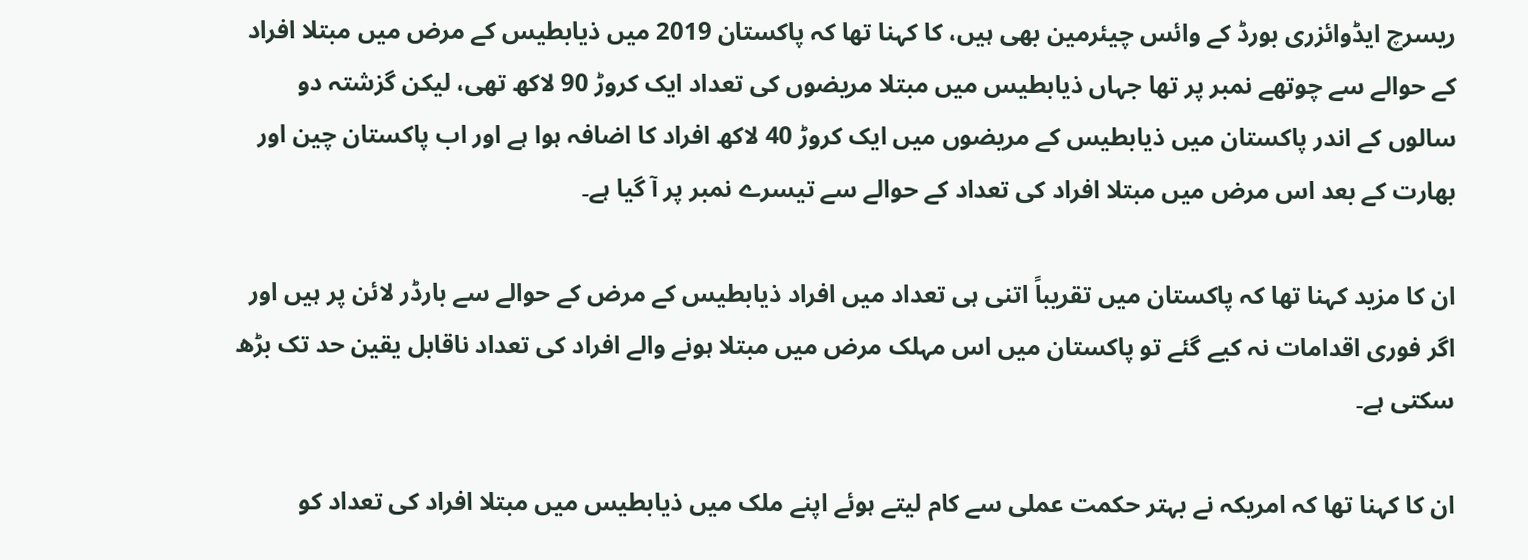ریسرچ ایڈوائزری بورڈ کے وائس چیئرمین بھی ہیں، کا کہنا تھا کہ پاکستان 2019 میں ذیابطیس کے مرض میں مبتلا افراد کے حوالے سے چوتھے نمبر پر تھا جہاں ذیابطیس میں مبتلا مریضوں کی تعداد ایک کروڑ 90 لاکھ تھی، لیکن گزشتہ دو سالوں کے اندر پاکستان میں ذیابطیس کے مریضوں میں ایک کروڑ 40 لاکھ افراد کا اضافہ ہوا ہے اور اب پاکستان چین اور بھارت کے بعد اس مرض میں مبتلا افراد کی تعداد کے حوالے سے تیسرے نمبر پر آ گیا ہے۔

ان کا مزید کہنا تھا کہ پاکستان میں تقریباً اتنی ہی تعداد میں افراد ذیابطیس کے مرض کے حوالے سے بارڈر لائن پر ہیں اور اگر فوری اقدامات نہ کیے گئے تو پاکستان میں اس مہلک مرض میں مبتلا ہونے والے افراد کی تعداد ناقابل یقین حد تک بڑھ سکتی ہے۔

ان کا کہنا تھا کہ امریکہ نے بہتر حکمت عملی سے کام لیتے ہوئے اپنے ملک میں ذیابطیس میں مبتلا افراد کی تعداد کو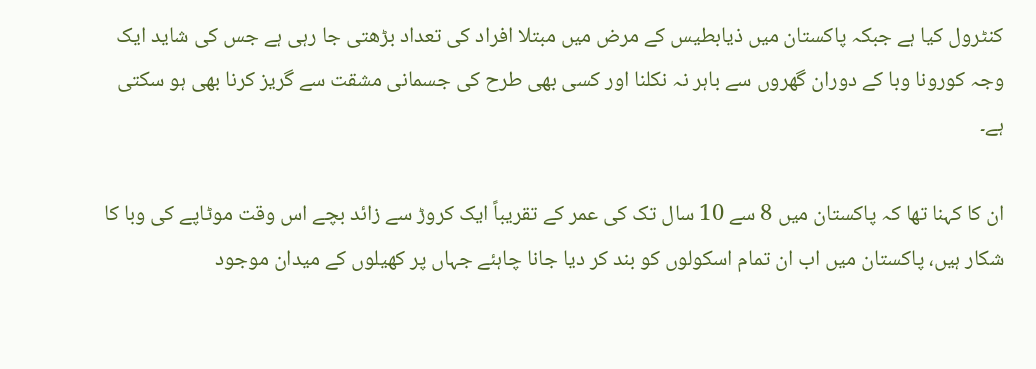کنٹرول کیا ہے جبکہ پاکستان میں ذیابطیس کے مرض میں مبتلا افراد کی تعداد بڑھتی جا رہی ہے جس کی شاید ایک وجہ کورونا وبا کے دوران گھروں سے باہر نہ نکلنا اور کسی بھی طرح کی جسمانی مشقت سے گریز کرنا بھی ہو سکتی ہے۔

ان کا کہنا تھا کہ پاکستان میں 8 سے 10 سال تک کی عمر کے تقریباً ایک کروڑ سے زائد بچے اس وقت موٹاپے کی وبا کا شکار ہیں، پاکستان میں اب ان تمام اسکولوں کو بند کر دیا جانا چاہئے جہاں پر کھیلوں کے میدان موجود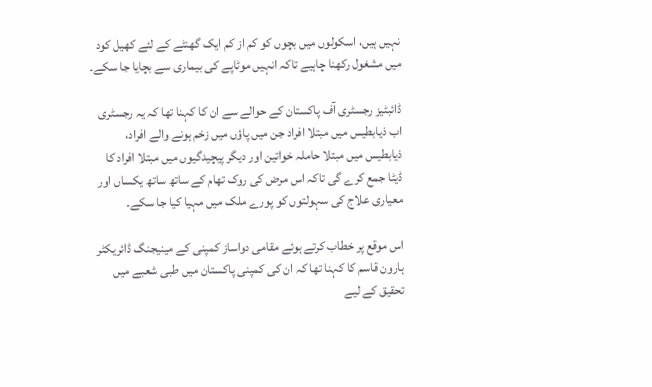نہیں ہیں، اسکولوں میں بچوں کو کم از کم ایک گھنٹے کے لئے کھیل کود میں مشغول رکھنا چاہیے تاکہ انہیں موٹاپے کی بیماری سے بچایا جا سکے۔

ڈائبٹیز رجسٹری آف پاکستان کے حوالے سے ان کا کہنا تھا کہ یہ رجسٹری اب ذیابطیس میں مبتلا افراد جن میں پاؤں میں زخم ہونے والے افراد، ذیابطیس میں مبتلا حاملہ خواتین اور دیگر پیچیدگیوں میں مبتلا افراد کا ڈیٹا جمع کرے گی تاکہ اس مرض کی روک تھام کے ساتھ ساتھ یکساں اور معیاری علاج کی سہولتوں کو پورے ملک میں مہیا کیا جا سکے۔

اس موقع پر خطاب کرتے ہوئے مقامی دواساز کمپنی کے مینیجنگ ڈائریکٹر ہارون قاسم کا کہنا تھا کہ ان کی کمپنی پاکستان میں طبی شعبے میں تحقیق کے لیے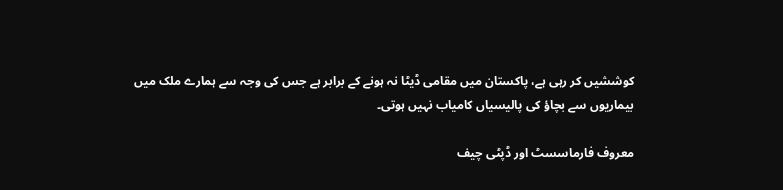کوششیں کر رہی ہے، پاکستان میں مقامی ڈیٹا نہ ہونے کے برابر ہے جس کی وجہ سے ہمارے ملک میں بیماریوں سے بچاؤ کی پالیسیاں کامیاب نہیں ہوتی۔

معروف فارماسسٹ اور ڈپٹی چیف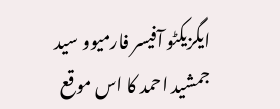ایگزیکٹو آفیسر فارمیوو سید جمشید احمد کا اس موقع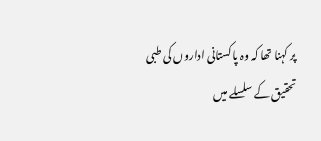پر کہنا تھا کہ وہ پاکستانی اداروں کی طبی تحقیق کے سلسلے میں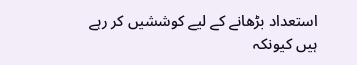استعداد بڑھانے کے لیے کوششیں کر رہے ہیں کیونکہ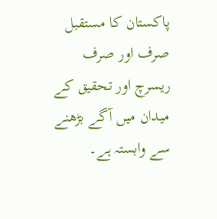پاکستان کا مستقبل صرف اور صرف ریسرچ اور تحقیق کے میدان میں آگے بڑھنے سے وابستہ ہے۔